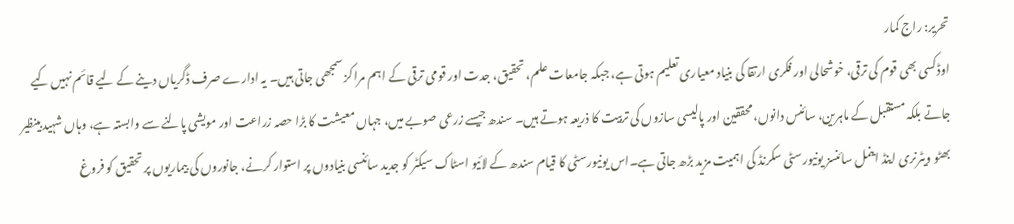تحریر: راج کمار
اوڈکسی بھی قوم کی ترقی، خوشحالی اور فکری ارتقا کی بنیاد معیاری تعلیم ہوتی ہے، جبکہ جامعات علم، تحقیق، جدت اور قومی ترقی کے اہم مراکز سمجھی جاتی ہیں۔ یہ ادارے صرف ڈگریاں دینے کے لیے قائم نہیں کیے جاتے بلکہ مستقبل کے ماہرین، سائنس دانوں، محققین اور پالیسی سازوں کی تربیت کا ذریعہ ہوتے ہیں۔ سندھ جیسے زرعی صوبے میں، جہاں معیشت کا بڑا حصہ زراعت اور مویشی پالنے سے وابستہ ہے، وہاں شہید بینظیر بھٹو ویٹرنری اینڈ اینمل سائنسز یونیورسٹی سکرنڈ کی اہمیت مزید بڑھ جاتی ہے۔اس یونیورسٹی کا قیام سندھ کے لائیو اسٹاک سیکٹر کو جدید سائنسی بنیادوں پر استوار کرنے، جانوروں کی بیماریوں پر تحقیق کو فروغ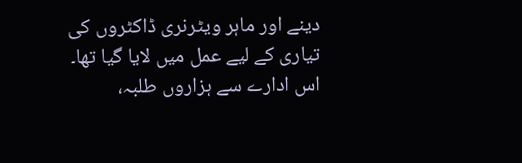دینے اور ماہر ویٹرنری ڈاکٹروں کی تیاری کے لیے عمل میں لایا گیا تھا۔ اس ادارے سے ہزاروں طلبہ،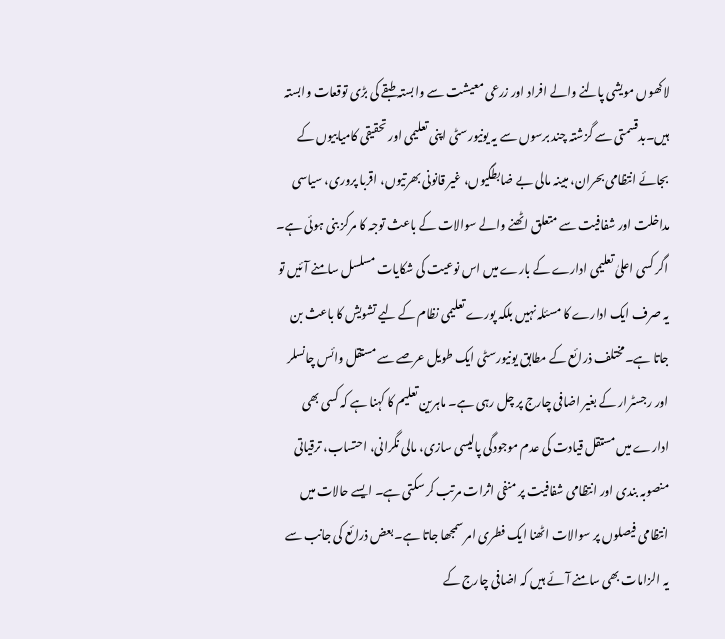لاکھوں مویشی پالنے والے افراد اور زرعی معیشت سے وابستہ طبقے کی بڑی توقعات وابستہ ہیں۔بدقسمتی سے گزشتہ چند برسوں سے یہ یونیورسٹی اپنی تعلیمی اور تحقیقی کامیابیوں کے بجائے انتظامی بحران، مبینہ مالی بے ضابطگیوں، غیر قانونی بھرتیوں، اقربا پروری، سیاسی مداخلت اور شفافیت سے متعلق اٹھنے والے سوالات کے باعث توجہ کا مرکز بنی ہوئی ہے۔ اگر کسی اعلیٰ تعلیمی ادارے کے بارے میں اس نوعیت کی شکایات مسلسل سامنے آئیں تو یہ صرف ایک ادارے کا مسئلہ نہیں بلکہ پورے تعلیمی نظام کے لیے تشویش کا باعث بن جاتا ہے۔مختلف ذرائع کے مطابق یونیورسٹی ایک طویل عرصے سے مستقل وائس چانسلر اور رجسٹرار کے بغیر اضافی چارج پر چل رہی ہے۔ ماہرین تعلیم کا کہنا ہے کہ کسی بھی ادارے میں مستقل قیادت کی عدم موجودگی پالیسی سازی، مالی نگرانی، احتساب، ترقیاتی منصوبہ بندی اور انتظامی شفافیت پر منفی اثرات مرتب کر سکتی ہے۔ ایسے حالات میں انتظامی فیصلوں پر سوالات اٹھنا ایک فطری امر سمجھا جاتا ہے۔بعض ذرائع کی جانب سے یہ الزامات بھی سامنے آئے ہیں کہ اضافی چارج کے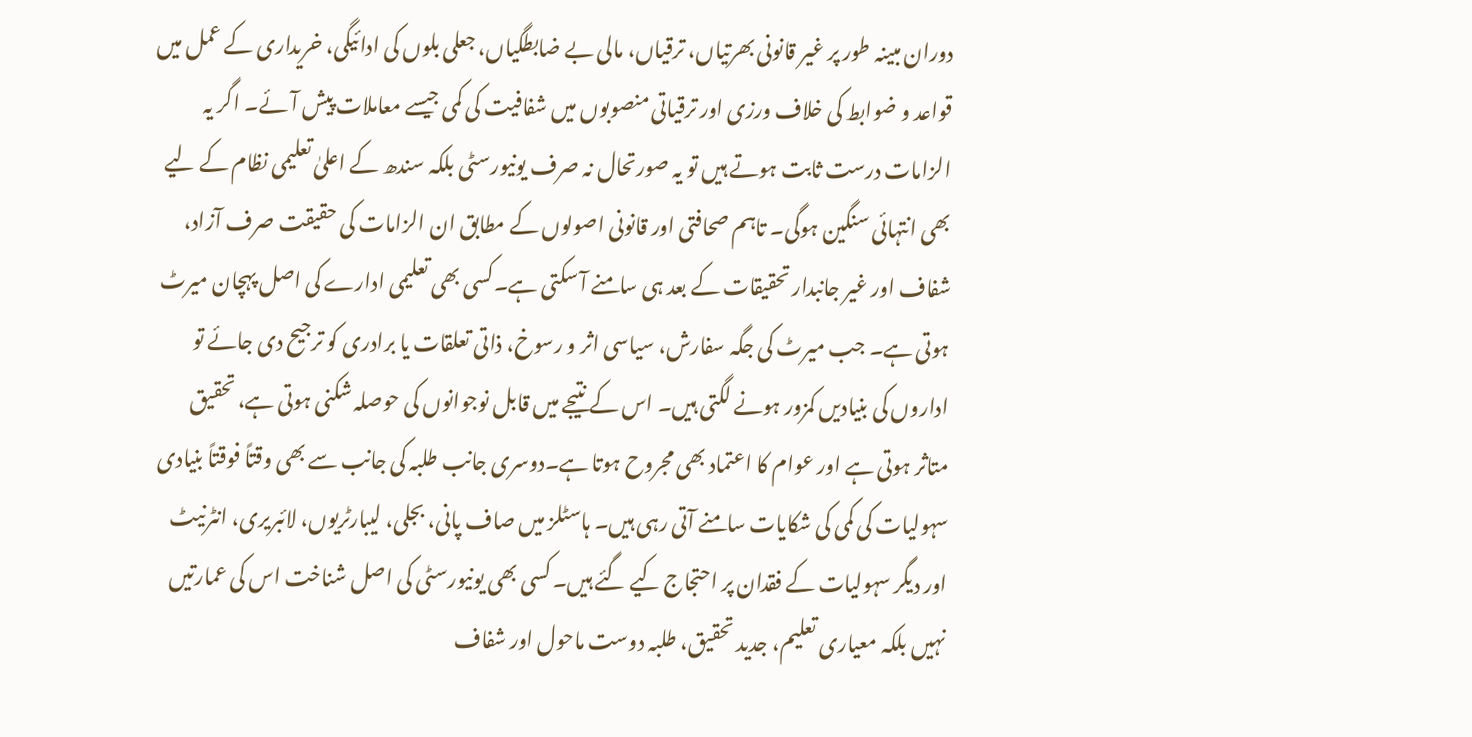دوران مبینہ طور پر غیر قانونی بھرتیاں، ترقیاں، مالی بے ضابطگیاں، جعلی بلوں کی ادائیگی، خریداری کے عمل میں قواعد و ضوابط کی خلاف ورزی اور ترقیاتی منصوبوں میں شفافیت کی کمی جیسے معاملات پیش آئے۔ اگر یہ الزامات درست ثابت ہوتے ہیں تو یہ صورتحال نہ صرف یونیورسٹی بلکہ سندھ کے اعلیٰ تعلیمی نظام کے لیے بھی انتہائی سنگین ہوگی۔ تاہم صحافتی اور قانونی اصولوں کے مطابق ان الزامات کی حقیقت صرف آزاد، شفاف اور غیر جانبدار تحقیقات کے بعد ہی سامنے آ سکتی ہے۔کسی بھی تعلیمی ادارے کی اصل پہچان میرٹ ہوتی ہے۔ جب میرٹ کی جگہ سفارش، سیاسی اثر و رسوخ، ذاتی تعلقات یا برادری کو ترجیح دی جائے تو اداروں کی بنیادیں کمزور ہونے لگتی ہیں۔ اس کے نتیجے میں قابل نوجوانوں کی حوصلہ شکنی ہوتی ہے، تحقیق متاثر ہوتی ہے اور عوام کا اعتماد بھی مجروح ہوتا ہے۔دوسری جانب طلبہ کی جانب سے بھی وقتاً فوقتاً بنیادی سہولیات کی کمی کی شکایات سامنے آتی رہی ہیں۔ ہاسٹلز میں صاف پانی، بجلی، لیبارٹریوں، لائبریری، انٹرنیٹ اور دیگر سہولیات کے فقدان پر احتجاج کیے گئے ہیں۔ کسی بھی یونیورسٹی کی اصل شناخت اس کی عمارتیں نہیں بلکہ معیاری تعلیم، جدید تحقیق، طلبہ دوست ماحول اور شفاف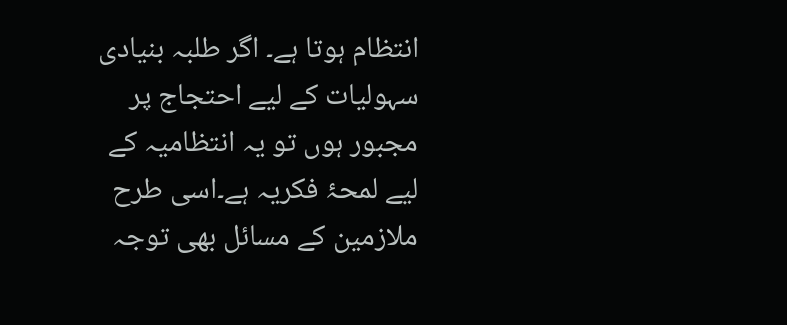انتظام ہوتا ہے۔ اگر طلبہ بنیادی سہولیات کے لیے احتجاج پر مجبور ہوں تو یہ انتظامیہ کے لیے لمحۂ فکریہ ہے۔اسی طرح ملازمین کے مسائل بھی توجہ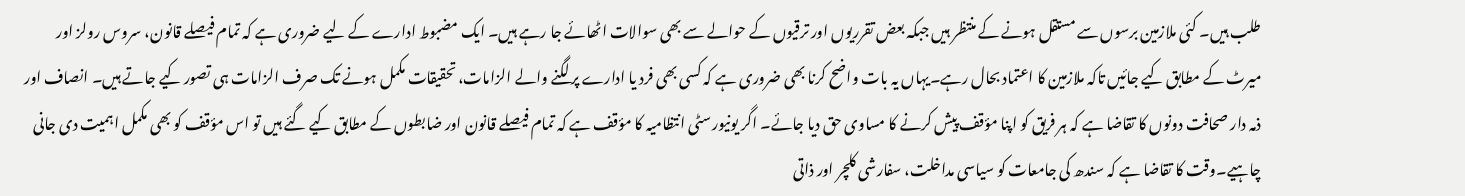طلب ہیں۔ کئی ملازمین برسوں سے مستقل ہونے کے منتظر ہیں جبکہ بعض تقرریوں اور ترقیوں کے حوالے سے بھی سوالات اٹھائے جا رہے ہیں۔ ایک مضبوط ادارے کے لیے ضروری ہے کہ تمام فیصلے قانون، سروس رولز اور میرٹ کے مطابق کیے جائیں تاکہ ملازمین کا اعتماد بحال رہے۔یہاں یہ بات واضح کرنا بھی ضروری ہے کہ کسی بھی فرد یا ادارے پر لگنے والے الزامات، تحقیقات مکمل ہونے تک صرف الزامات ہی تصور کیے جاتے ہیں۔ انصاف اور ذمہ دار صحافت دونوں کا تقاضا ہے کہ ہر فریق کو اپنا مؤقف پیش کرنے کا مساوی حق دیا جائے۔ اگر یونیورسٹی انتظامیہ کا مؤقف ہے کہ تمام فیصلے قانون اور ضابطوں کے مطابق کیے گئے ہیں تو اس مؤقف کو بھی مکمل اہمیت دی جانی چاہیے۔وقت کا تقاضا ہے کہ سندھ کی جامعات کو سیاسی مداخلت، سفارشی کلچر اور ذاتی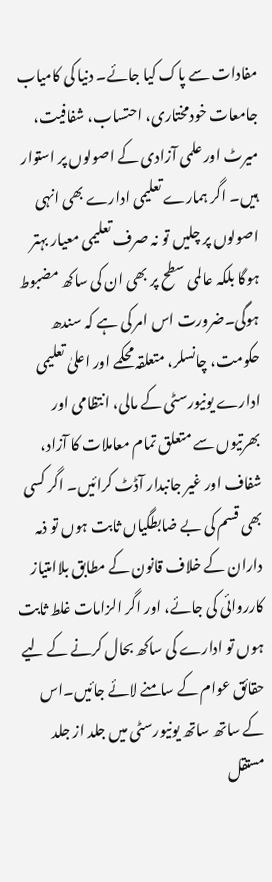مفادات سے پاک کیا جائے۔ دنیا کی کامیاب جامعات خودمختاری، احتساب، شفافیت، میرٹ اور علمی آزادی کے اصولوں پر استوار ہیں۔ اگر ہمارے تعلیمی ادارے بھی انہی اصولوں پر چلیں تو نہ صرف تعلیمی معیار بہتر ہوگا بلکہ عالمی سطح پر بھی ان کی ساکھ مضبوط ہوگی۔ضرورت اس امر کی ہے کہ سندھ حکومت، چانسلر، متعلقہ محکمے اور اعلیٰ تعلیمی ادارے یونیورسٹی کے مالی، انتظامی اور بھرتیوں سے متعلق تمام معاملات کا آزاد، شفاف اور غیر جانبدار آڈٹ کرائیں۔ اگر کسی بھی قسم کی بے ضابطگیاں ثابت ہوں تو ذمہ داران کے خلاف قانون کے مطابق بلاامتیاز کارروائی کی جائے، اور اگر الزامات غلط ثابت ہوں تو ادارے کی ساکھ بحال کرنے کے لیے حقائق عوام کے سامنے لائے جائیں۔اس کے ساتھ ساتھ یونیورسٹی میں جلد از جلد مستقل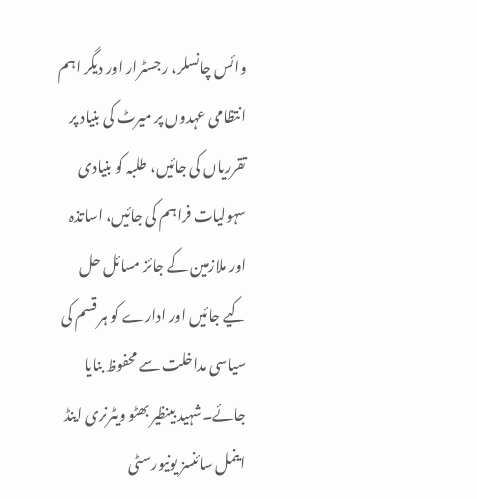وائس چانسلر، رجسٹرار اور دیگر اہم انتظامی عہدوں پر میرٹ کی بنیاد پر تقرریاں کی جائیں، طلبہ کو بنیادی سہولیات فراہم کی جائیں، اساتذہ اور ملازمین کے جائز مسائل حل کیے جائیں اور ادارے کو ہر قسم کی سیاسی مداخلت سے محفوظ بنایا جائے۔شہید بینظیر بھٹو ویٹرنری اینڈ اینمل سائنسز یونیورسٹی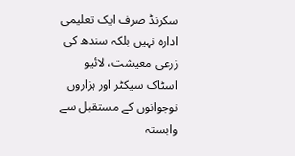سکرنڈ صرف ایک تعلیمی ادارہ نہیں بلکہ سندھ کی زرعی معیشت، لائیو اسٹاک سیکٹر اور ہزاروں نوجوانوں کے مستقبل سے وابستہ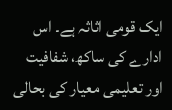ایک قومی اثاثہ ہے۔ اس ادارے کی ساکھ، شفافیت اور تعلیمی معیار کی بحالی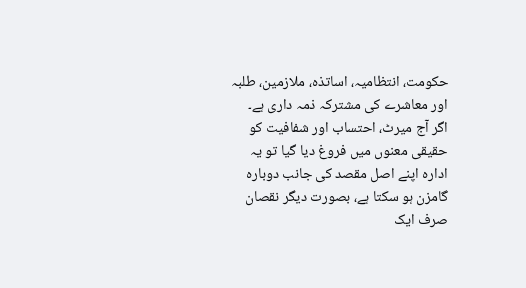حکومت، انتظامیہ، اساتذہ، ملازمین، طلبہ اور معاشرے کی مشترکہ ذمہ داری ہے۔ اگر آج میرٹ، احتساب اور شفافیت کو حقیقی معنوں میں فروغ دیا گیا تو یہ ادارہ اپنے اصل مقصد کی جانب دوبارہ گامزن ہو سکتا ہے، بصورت دیگر نقصان صرف ایک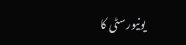یونیورسٹی کا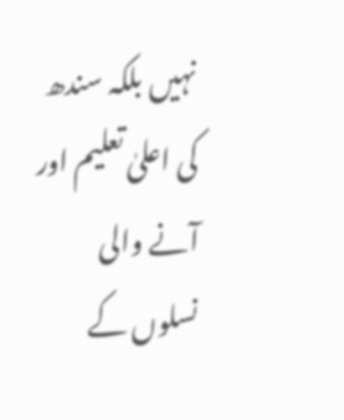نہیں بلکہ سندھ کی اعلیٰ تعلیم اور آنے والی نسلوں کے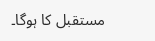مستقبل کا ہوگا۔